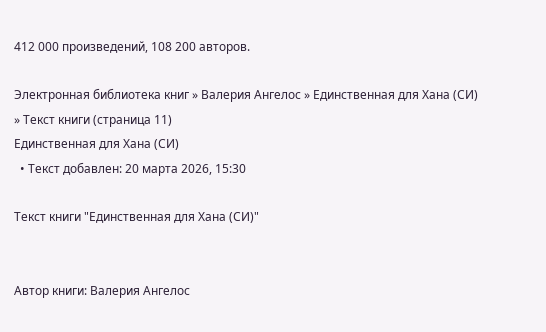412 000 произведений, 108 200 авторов.

Электронная библиотека книг » Валерия Ангелос » Единственная для Хана (СИ) » Текст книги (страница 11)
Единственная для Хана (СИ)
  • Текст добавлен: 20 марта 2026, 15:30

Текст книги "Единственная для Хана (СИ)"


Автор книги: Валерия Ангелос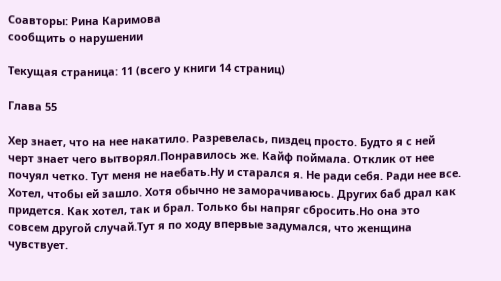Соавторы: Рина Каримова
сообщить о нарушении

Текущая страница: 11 (всего у книги 14 страниц)

Глава 55

Хер знает, что на нее накатило. Разревелась, пиздец просто. Будто я с ней черт знает чего вытворял.Понравилось же. Кайф поймала. Отклик от нее почуял четко. Тут меня не наебать.Ну и старался я. Не ради себя. Ради нее все. Хотел, чтобы ей зашло. Хотя обычно не заморачиваюсь. Других баб драл как придется. Как хотел, так и брал. Только бы напряг сбросить.Но она это совсем другой случай.Тут я по ходу впервые задумался, что женщина чувствует.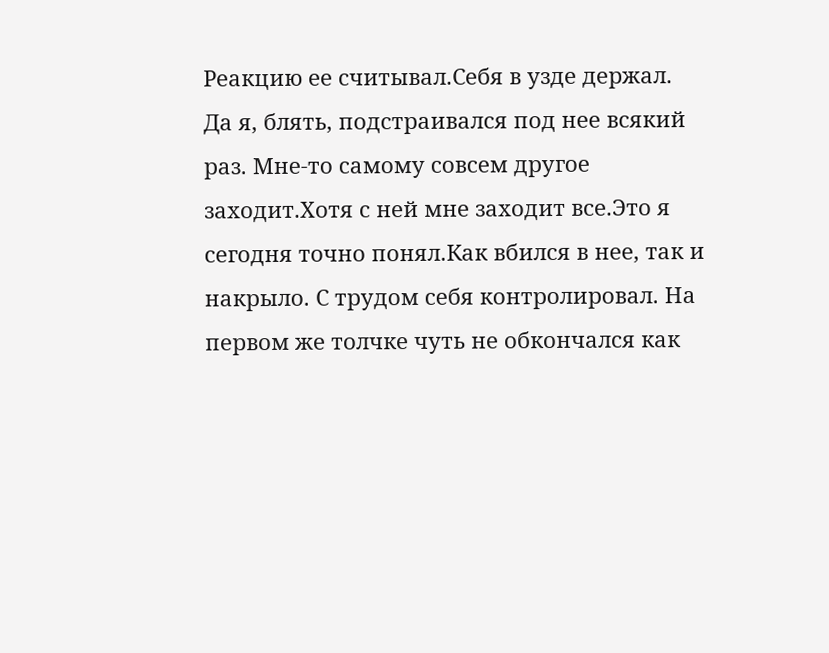Реакцию ее считывал.Себя в узде держал. Да я, блять, подстраивался под нее всякий раз. Мне-то самому совсем другое заходит.Хотя с ней мне заходит все.Это я сегодня точно понял.Как вбился в нее, так и накрыло. С трудом себя контролировал. На первом же толчке чуть не обкончался как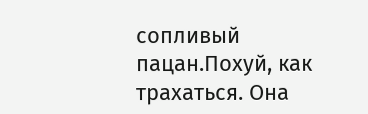сопливый пацан.Похуй, как трахаться. Она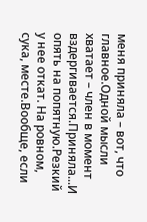меня приняла – вот, что главное.Одной мысли хватает – член в момент вздергивается.Приняла...И опять на попятную.Резкий у нее откат. На ровном, сука, месте.Вообще, если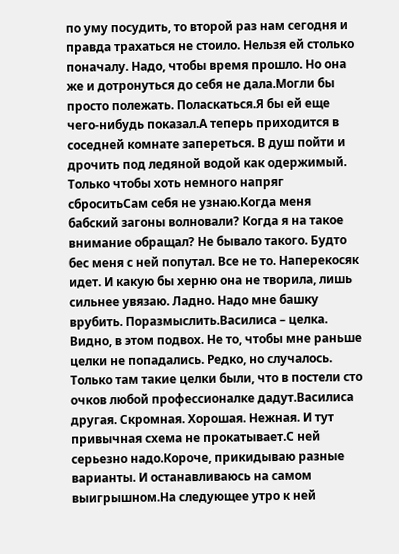по уму посудить, то второй раз нам сегодня и правда трахаться не стоило. Нельзя ей столько поначалу. Надо, чтобы время прошло. Но она же и дотронуться до себя не дала.Могли бы просто полежать. Поласкаться.Я бы ей еще чего-нибудь показал.А теперь приходится в соседней комнате запереться. В душ пойти и дрочить под ледяной водой как одержимый. Только чтобы хоть немного напряг сброситьСам себя не узнаю.Когда меня бабский загоны волновали? Когда я на такое внимание обращал? Не бывало такого. Будто бес меня с ней попутал. Все не то. Наперекосяк идет. И какую бы херню она не творила, лишь сильнее увязаю. Ладно. Надо мне башку врубить. Поразмыслить.Василиса – целка. Видно, в этом подвох. Не то, чтобы мне раньше целки не попадались. Редко, но случалось. Только там такие целки были, что в постели сто очков любой профессионалке дадут.Василиса другая. Скромная. Хорошая. Нежная. И тут привычная схема не прокатывает.С ней серьезно надо.Короче, прикидываю разные варианты. И останавливаюсь на самом выигрышном.На следующее утро к ней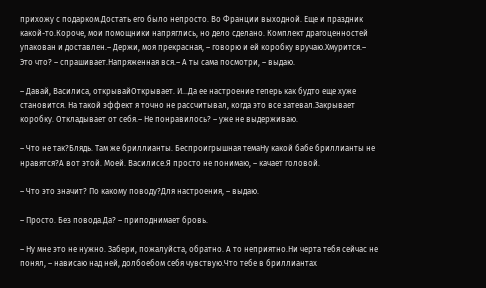прихожу с подарком.Достать его было непросто. Во Франции выходной. Еще и праздник какой-то.Короче, мои помощники напряглись, но дело сделано. Комплект драгоценностей упакован и доставлен.– Держи, моя прекрасная, – говорю и ей коробку вручаю.Хмурится.– Это что? – спрашивает.Напряженная вся.– А ты сама посмотри, – выдаю.

– Давай, Василиса, открывайОткрывает. И...Да ее настроение теперь как будто еще хуже становится. На такой эффект я точно не рассчитывал, когда это все затевал.Закрывает коробку. Откладывает от себя.– Не понравилось? – уже не выдерживаю.

– Что не так?Блядь. Там же бриллианты. Беспроигрышная темаНу какой бабе бриллианты не нравятся?А вот этой. Моей. Василисе.Я просто не понимаю, – качает головой.

– Что это значит? По какому поводу?Для настроения, – выдаю.

– Просто. Без повода.Да? – приподнимает бровь.

– Ну мне это не нужно. Забери, пожалуйста, обратно. А то неприятно.Ни черта тебя сейчас не понял, – нависаю над ней, долбоебом себя чувствую.Что тебе в бриллиантах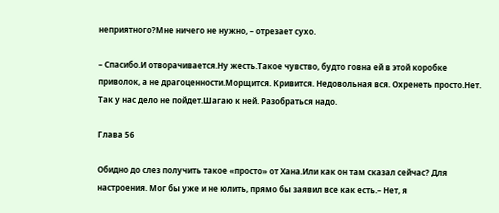неприятного?Мне ничего не нужно, – отрезает сухо.

– Спасибо.И отворачивается.Ну жесть.Такое чувство, будто говна ей в этой коробке приволок, а не драгоценности.Морщится. Кривится. Недовольная вся. Охренеть просто.Нет. Так у нас дело не пойдет.Шагаю к ней. Разобраться надо.

Глава 56

Обидно до слез получить такое «просто» от Хана.Или как он там сказал сейчас? Для настроения. Мог бы уже и не юлить, прямо бы заявил все как есть.– Нет, я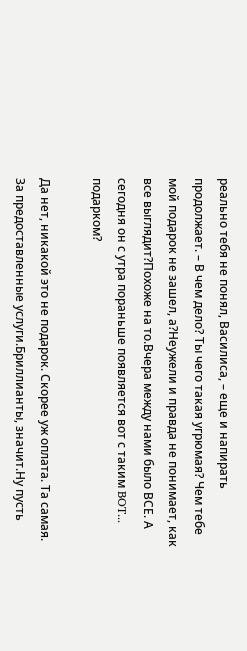реально тебя не понял, Василиса, – еще и напирать продолжает. – В чем дело? Ты чего такая угрюмая? Чем тебе мой подарок не зашел, а?Неужели и правда не понимает, как все выглядит?Похоже на то.Вчера между нами было ВСЕ. А сегодня он с утра пораньше появляется вот с таким BOT... подарком?

Да нет, никакой это не подарок. Скорее уж оплата. Та самая. За предоставленные услуги.Бриллианты, значит.Ну пусть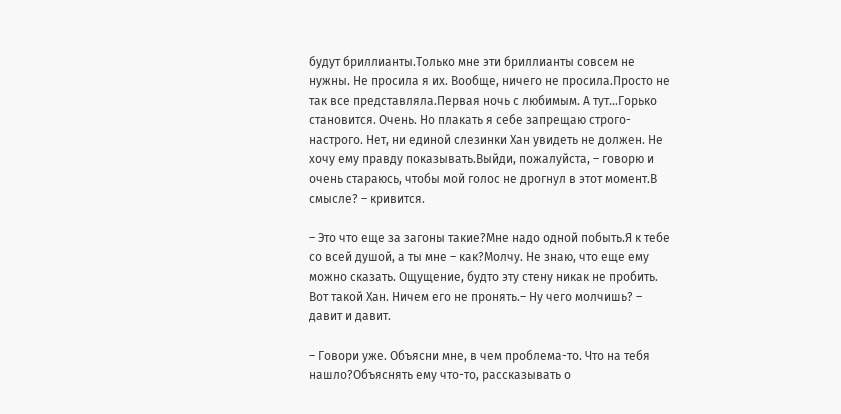будут бриллианты.Только мне эти бриллианты совсем не нужны. Не просила я их. Вообще, ничего не просила.Просто не так все представляла.Первая ночь с любимым. А тут...Горько становится. Очень. Но плакать я себе запрещаю строго-настрого. Нет, ни единой слезинки Хан увидеть не должен. Не хочу ему правду показывать.Выйди, пожалуйста, – говорю и очень стараюсь, чтобы мой голос не дрогнул в этот момент.В смысле? – кривится.

– Это что еще за загоны такие?Мне надо одной побыть.Я к тебе со всей душой, а ты мне – как?Молчу. Не знаю, что еще ему можно сказать. Ощущение, будто эту стену никак не пробить. Вот такой Хан. Ничем его не пронять.– Ну чего молчишь? – давит и давит.

– Говори уже. Объясни мне, в чем проблема-то. Что на тебя нашло?Объяснять ему что-то, рассказывать о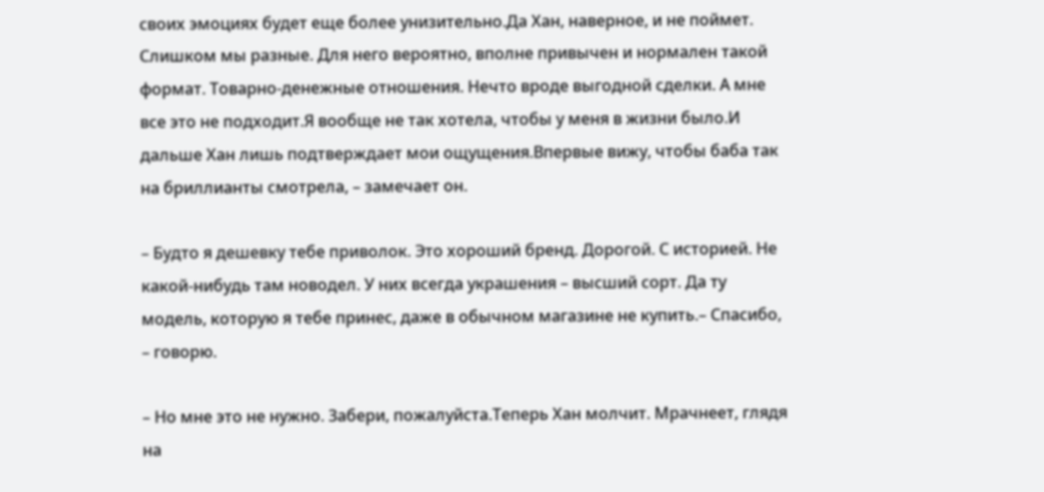своих эмоциях будет еще более унизительно.Да Хан, наверное, и не поймет. Слишком мы разные. Для него вероятно, вполне привычен и нормален такой формат. Товарно-денежные отношения. Нечто вроде выгодной сделки. А мне все это не подходит.Я вообще не так хотела, чтобы у меня в жизни было.И дальше Хан лишь подтверждает мои ощущения.Впервые вижу, чтобы баба так на бриллианты смотрела, – замечает он.

– Будто я дешевку тебе приволок. Это хороший бренд. Дорогой. С историей. Не какой-нибудь там новодел. У них всегда украшения – высший сорт. Да ту модель, которую я тебе принес, даже в обычном магазине не купить.– Спасибо, – говорю.

– Но мне это не нужно. Забери, пожалуйста.Теперь Хан молчит. Мрачнеет, глядя на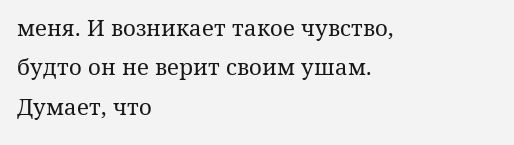меня. И возникает такое чувство, будто он не верит своим ушам. Думает, что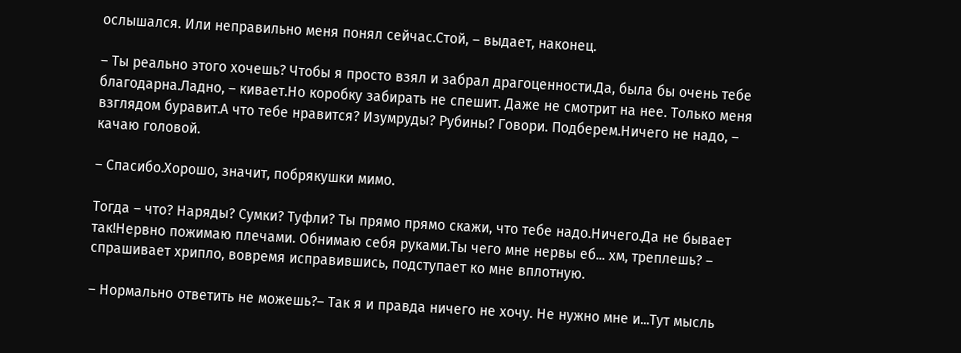ослышался. Или неправильно меня понял сейчас.Стой, – выдает, наконец.

– Ты реально этого хочешь? Чтобы я просто взял и забрал драгоценности.Да, была бы очень тебе благодарна.Ладно, – кивает.Но коробку забирать не спешит. Даже не смотрит на нее. Только меня взглядом буравит.А что тебе нравится? Изумруды? Рубины? Говори. Подберем.Ничего не надо, – качаю головой.

– Спасибо.Хорошо, значит, побрякушки мимо.

Тогда – что? Наряды? Сумки? Туфли? Ты прямо прямо скажи, что тебе надо.Ничего.Да не бывает так!Нервно пожимаю плечами. Обнимаю себя руками.Ты чего мне нервы еб... хм, треплешь? – спрашивает хрипло, вовремя исправившись, подступает ко мне вплотную.

– Нормально ответить не можешь?– Так я и правда ничего не хочу. Не нужно мне и...Тут мысль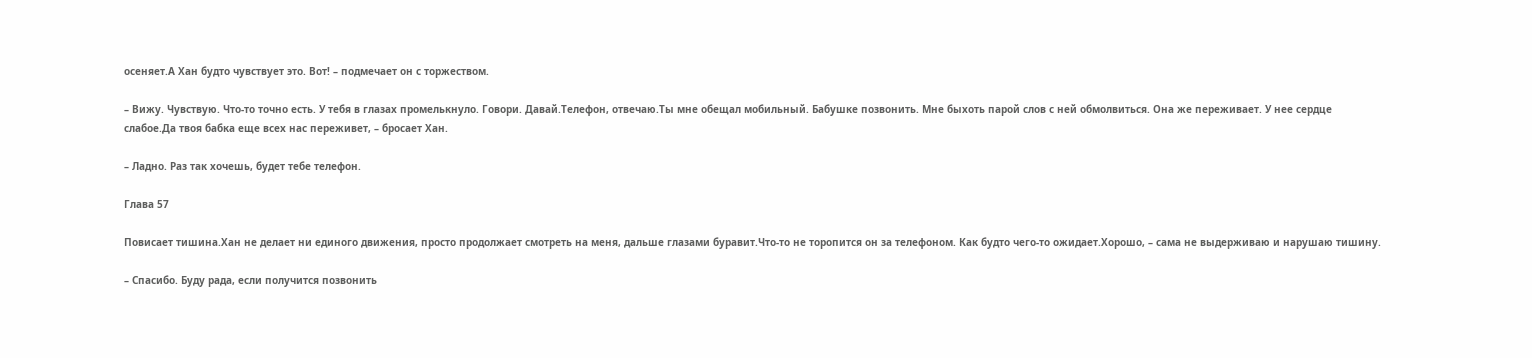осеняет.А Хан будто чувствует это. Вот! – подмечает он с торжеством.

– Вижу. Чувствую. Что-то точно есть. У тебя в глазах промелькнуло. Говори. Давай.Телефон, отвечаю.Ты мне обещал мобильный. Бабушке позвонить. Мне быхоть парой слов с ней обмолвиться. Она же переживает. У нее сердце слабое.Да твоя бабка еще всех нас переживет, – бросает Хан.

– Ладно. Раз так хочешь, будет тебе телефон.

Глава 57

Повисает тишина.Хан не делает ни единого движения, просто продолжает смотреть на меня, дальше глазами буравит.Что-то не торопится он за телефоном. Как будто чего-то ожидает.Хорошо, – сама не выдерживаю и нарушаю тишину.

– Спасибо. Буду рада, если получится позвонить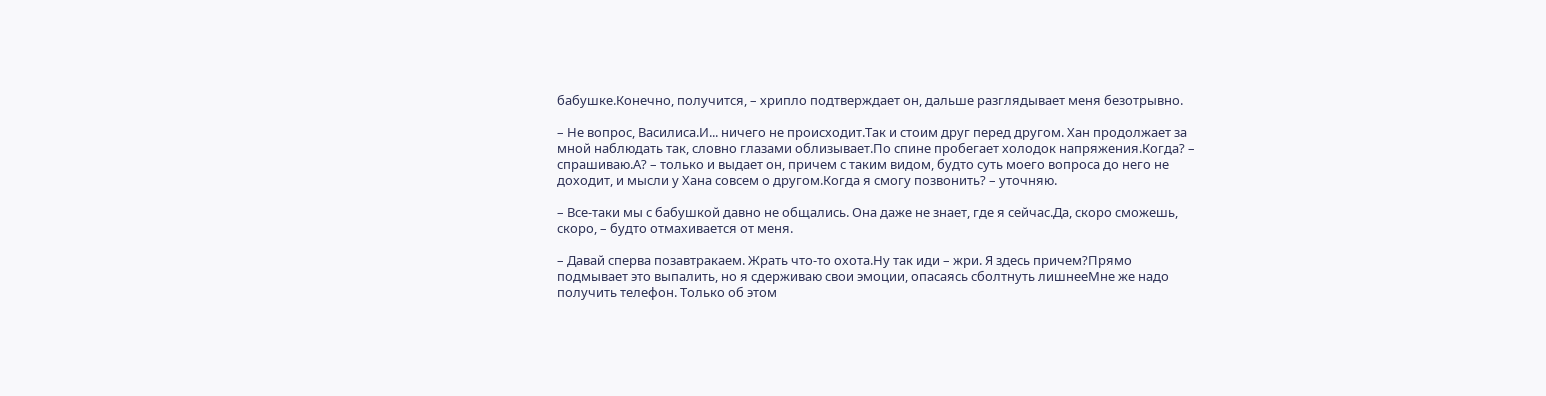бабушке.Конечно, получится, – хрипло подтверждает он, дальше разглядывает меня безотрывно.

– Не вопрос, Василиса.И... ничего не происходит.Так и стоим друг перед другом. Хан продолжает за мной наблюдать так, словно глазами облизывает.По спине пробегает холодок напряжения.Когда? – спрашиваю.А? – только и выдает он, причем с таким видом, будто суть моего вопроса до него не доходит, и мысли у Хана совсем о другом.Когда я смогу позвонить? – уточняю.

– Все-таки мы с бабушкой давно не общались. Она даже не знает, где я сейчас.Да, скоро сможешь, скоро, – будто отмахивается от меня.

– Давай сперва позавтракаем. Жрать что-то охота.Ну так иди – жри. Я здесь причем?Прямо подмывает это выпалить, но я сдерживаю свои эмоции, опасаясь сболтнуть лишнееМне же надо получить телефон. Только об этом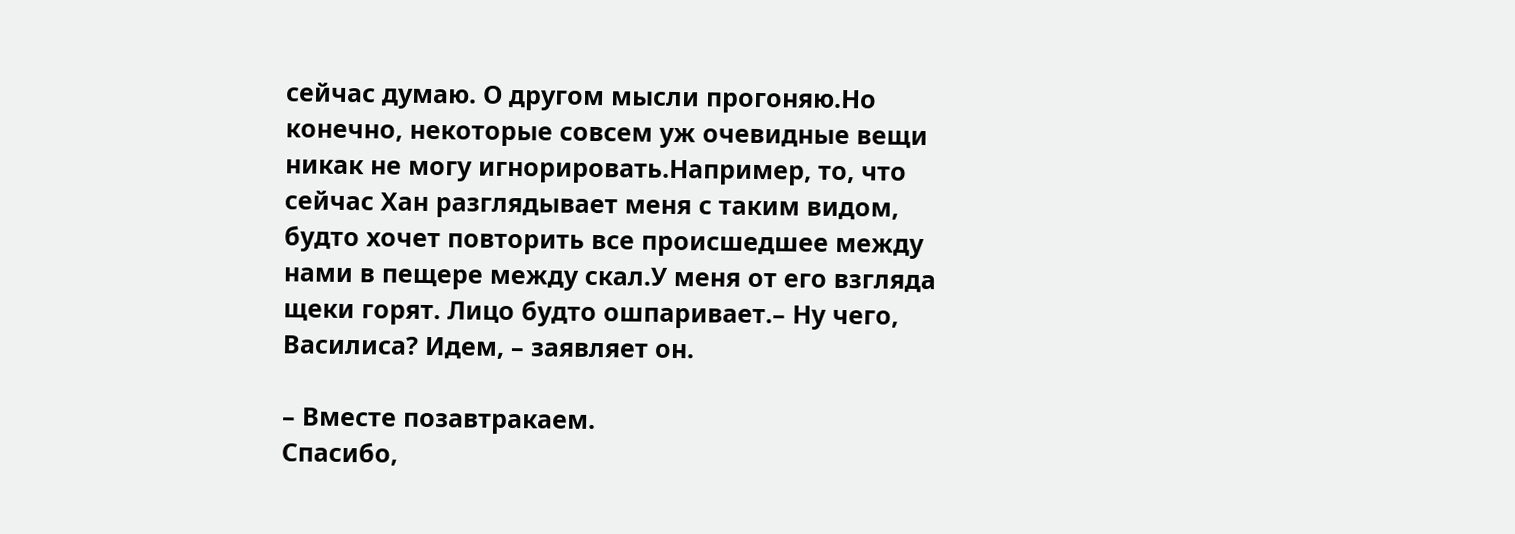сейчас думаю. О другом мысли прогоняю.Но конечно, некоторые совсем уж очевидные вещи никак не могу игнорировать.Например, то, что сейчас Хан разглядывает меня с таким видом, будто хочет повторить все происшедшее между нами в пещере между скал.У меня от его взгляда щеки горят. Лицо будто ошпаривает.– Ну чего, Василиса? Идем, – заявляет он.

– Вместе позавтракаем.
Спасибо,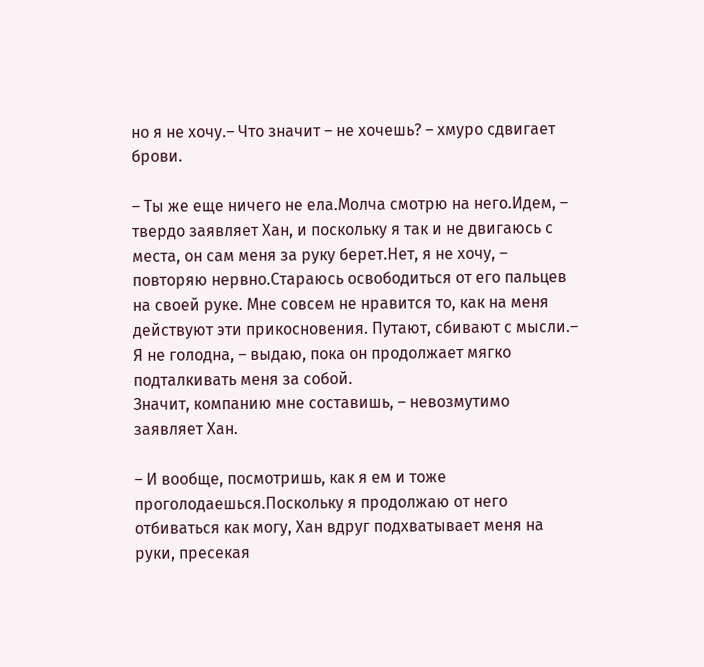но я не хочу.– Что значит – не хочешь? – хмуро сдвигает брови.

– Ты же еще ничего не ела.Молча смотрю на него.Идем, – твердо заявляет Хан, и поскольку я так и не двигаюсь с места, он сам меня за руку берет.Нет, я не хочу, – повторяю нервно.Стараюсь освободиться от его пальцев на своей руке. Мне совсем не нравится то, как на меня действуют эти прикосновения. Путают, сбивают с мысли.– Я не голодна, – выдаю, пока он продолжает мягко подталкивать меня за собой.
Значит, компанию мне составишь, – невозмутимо заявляет Хан.

– И вообще, посмотришь, как я ем и тоже проголодаешься.Поскольку я продолжаю от него отбиваться как могу, Хан вдруг подхватывает меня на руки, пресекая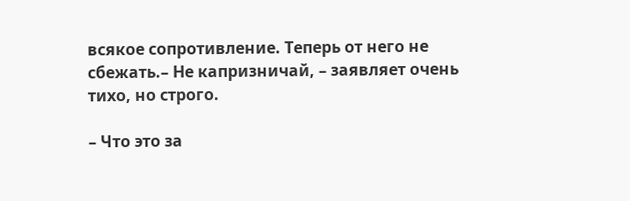всякое сопротивление. Теперь от него не сбежать.– Не капризничай, – заявляет очень тихо, но строго.

– Что это за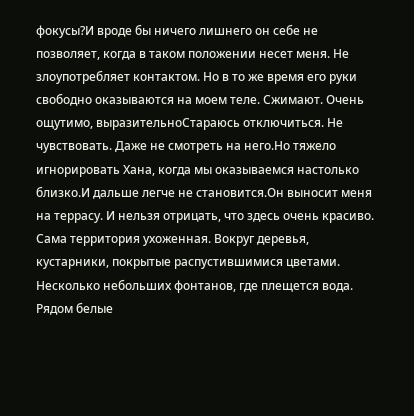фокусы?И вроде бы ничего лишнего он себе не позволяет, когда в таком положении несет меня. Не злоупотребляет контактом. Но в то же время его руки свободно оказываются на моем теле. Сжимают. Очень ощутимо, выразительноСтараюсь отключиться. Не чувствовать. Даже не смотреть на него.Но тяжело игнорировать Хана, когда мы оказываемся настолько близко.И дальше легче не становится.Он выносит меня на террасу. И нельзя отрицать, что здесь очень красиво. Сама территория ухоженная. Вокруг деревья, кустарники, покрытые распустившимися цветами. Несколько небольших фонтанов, где плещется вода. Рядом белые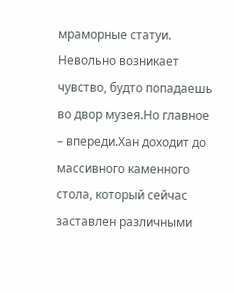мраморные статуи. Невольно возникает чувство, будто попадаешь во двор музея.Но главное – впереди.Хан доходит до массивного каменного стола, который сейчас заставлен различными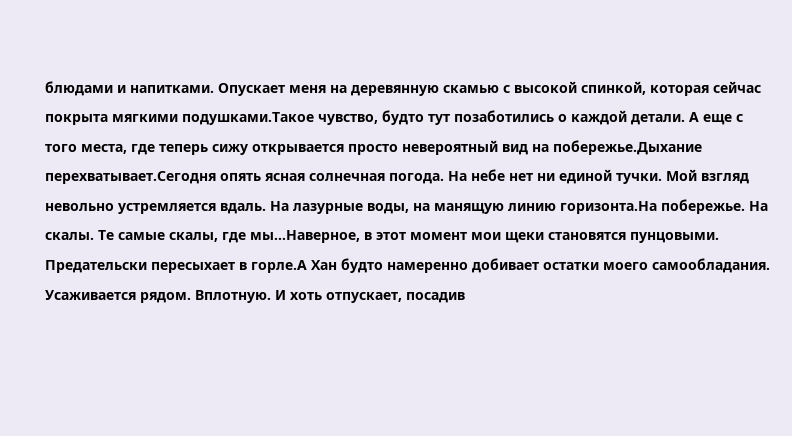блюдами и напитками. Опускает меня на деревянную скамью с высокой спинкой, которая сейчас покрыта мягкими подушками.Такое чувство, будто тут позаботились о каждой детали. А еще с того места, где теперь сижу открывается просто невероятный вид на побережье.Дыхание перехватывает.Сегодня опять ясная солнечная погода. На небе нет ни единой тучки. Мой взгляд невольно устремляется вдаль. На лазурные воды, на манящую линию горизонта.На побережье. На скалы. Те самые скалы, где мы…Наверное, в этот момент мои щеки становятся пунцовыми. Предательски пересыхает в горле.А Хан будто намеренно добивает остатки моего самообладания. Усаживается рядом. Вплотную. И хоть отпускает, посадив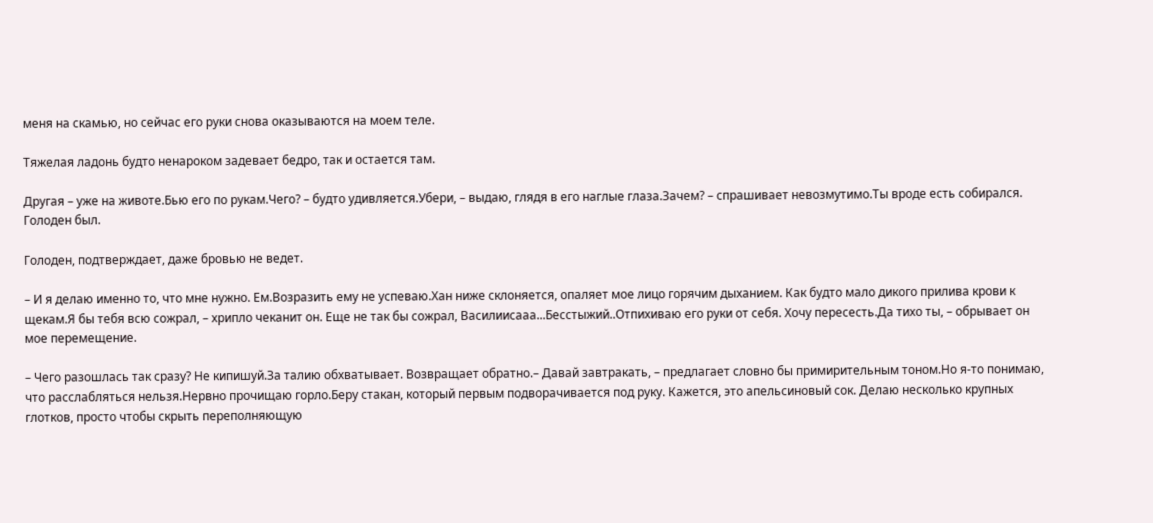меня на скамью, но сейчас его руки снова оказываются на моем теле.

Тяжелая ладонь будто ненароком задевает бедро, так и остается там.

Другая – уже на животе.Бью его по рукам.Чего? – будто удивляется.Убери, – выдаю, глядя в его наглые глаза.Зачем? – спрашивает невозмутимо.Ты вроде есть собирался. Голоден был.

Голоден, подтверждает, даже бровью не ведет.

– И я делаю именно то, что мне нужно. Ем.Возразить ему не успеваю.Хан ниже склоняется, опаляет мое лицо горячим дыханием. Как будто мало дикого прилива крови к щекам.Я бы тебя всю сожрал, – хрипло чеканит он. Еще не так бы сожрал, Василиисааа...Бесстыжий..Отпихиваю его руки от себя. Хочу пересесть.Да тихо ты, – обрывает он мое перемещение.

– Чего разошлась так сразу? Не кипишуй.За талию обхватывает. Возвращает обратно.– Давай завтракать, – предлагает словно бы примирительным тоном.Но я-то понимаю, что расслабляться нельзя.Нервно прочищаю горло.Беру стакан, который первым подворачивается под руку. Кажется, это апельсиновый сок. Делаю несколько крупных глотков, просто чтобы скрыть переполняющую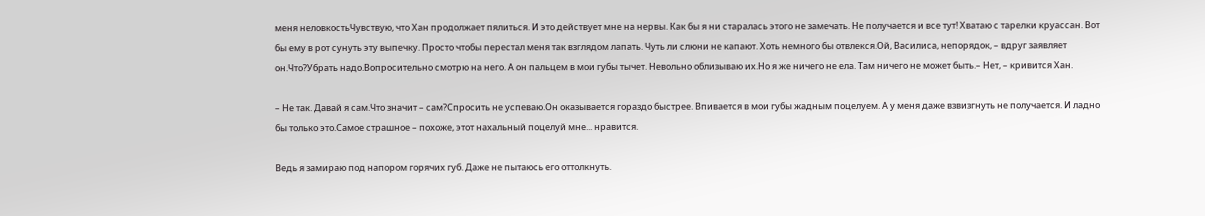меня неловкостьЧувствую, что Хан продолжает пялиться. И это действует мне на нервы. Как бы я ни старалась этого не замечать. Не получается и все тут! Хватаю с тарелки круассан. Вот бы ему в рот сунуть эту выпечку. Просто чтобы перестал меня так взглядом лапать. Чуть ли слюни не капают. Хоть немного бы отвлекся.Ой, Василиса, непорядок, – вдруг заявляет он.Что?Убрать надо.Вопросительно смотрю на него. А он пальцем в мои губы тычет. Невольно облизываю их.Но я же ничего не ела. Там ничего не может быть.– Нет, – кривится Хан.

– Не так. Давай я сам.Что значит – сам?Спросить не успеваю.Он оказывается гораздо быстрее. Впивается в мои губы жадным поцелуем. А у меня даже взвизгнуть не получается. И ладно бы только это.Самое страшное – похоже, этот нахальный поцелуй мне... нравится.

Ведь я замираю под напором горячих губ. Даже не пытаюсь его оттолкнуть.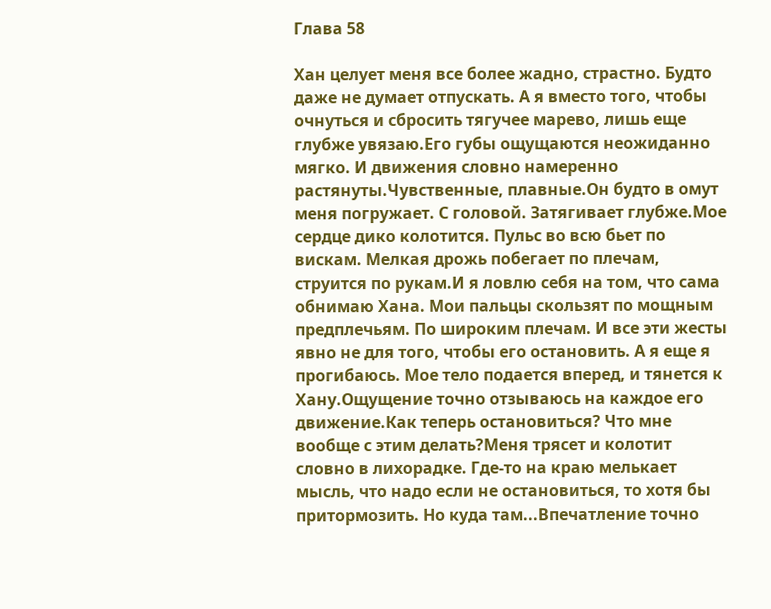Глава 58

Хан целует меня все более жадно, страстно. Будто даже не думает отпускать. А я вместо того, чтобы очнуться и сбросить тягучее марево, лишь еще глубже увязаю.Его губы ощущаются неожиданно мягко. И движения словно намеренно растянуты.Чувственные, плавные.Он будто в омут меня погружает. С головой. Затягивает глубже.Мое сердце дико колотится. Пульс во всю бьет по вискам. Мелкая дрожь побегает по плечам, струится по рукам.И я ловлю себя на том, что сама обнимаю Хана. Мои пальцы скользят по мощным предплечьям. По широким плечам. И все эти жесты явно не для того, чтобы его остановить. А я еще я прогибаюсь. Мое тело подается вперед, и тянется к Хану.Ощущение точно отзываюсь на каждое его движение.Как теперь остановиться? Что мне вообще с этим делать?Меня трясет и колотит словно в лихорадке. Где-то на краю мелькает мысль, что надо если не остановиться, то хотя бы притормозить. Но куда там...Впечатление точно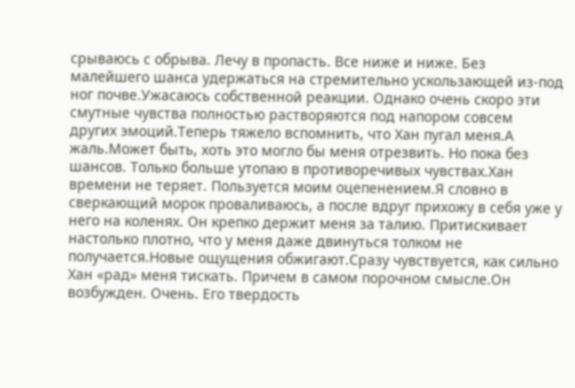срываюсь с обрыва. Лечу в пропасть. Все ниже и ниже. Без малейшего шанса удержаться на стремительно ускользающей из-под ног почве.Ужасаюсь собственной реакции. Однако очень скоро эти смутные чувства полностью растворяются под напором совсем других эмоций.Теперь тяжело вспомнить, что Хан пугал меня.А жаль.Может быть, хоть это могло бы меня отрезвить. Но пока без шансов. Только больше утопаю в противоречивых чувствах.Хан времени не теряет. Пользуется моим оцепенением.Я словно в сверкающий морок проваливаюсь, а после вдруг прихожу в себя уже у него на коленях. Он крепко держит меня за талию. Притискивает настолько плотно, что у меня даже двинуться толком не получается.Новые ощущения обжигают.Сразу чувствуется, как сильно Хан «рад» меня тискать. Причем в самом порочном смысле.Он возбужден. Очень. Его твердость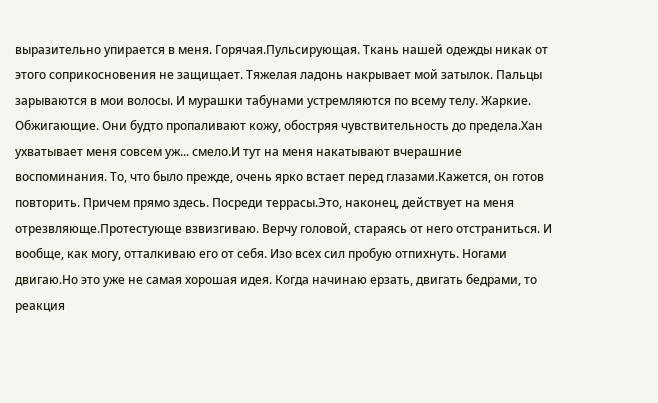выразительно упирается в меня. Горячая.Пульсирующая. Ткань нашей одежды никак от этого соприкосновения не защищает. Тяжелая ладонь накрывает мой затылок. Пальцы зарываются в мои волосы. И мурашки табунами устремляются по всему телу. Жаркие. Обжигающие. Они будто пропаливают кожу, обостряя чувствительность до предела.Хан ухватывает меня совсем уж... смело.И тут на меня накатывают вчерашние воспоминания. То, что было прежде, очень ярко встает перед глазами.Кажется, он готов повторить. Причем прямо здесь. Посреди террасы.Это, наконец, действует на меня отрезвляюще.Протестующе взвизгиваю. Верчу головой, стараясь от него отстраниться. И вообще, как могу, отталкиваю его от себя. Изо всех сил пробую отпихнуть. Ногами двигаю.Но это уже не самая хорошая идея. Когда начинаю ерзать, двигать бедрами, то реакция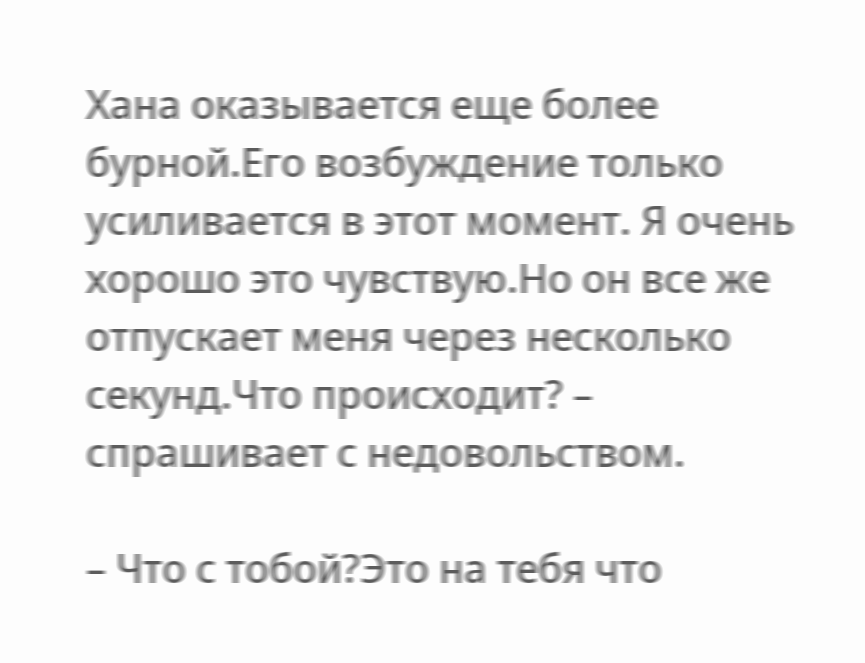Хана оказывается еще более бурной.Его возбуждение только усиливается в этот момент. Я очень хорошо это чувствую.Но он все же отпускает меня через несколько секунд.Что происходит? – спрашивает с недовольством.

– Что с тобой?Это на тебя что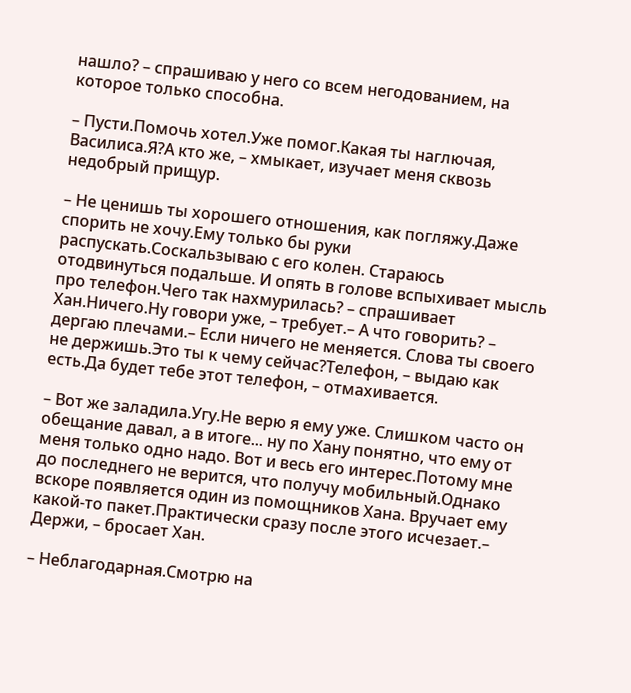нашло? – спрашиваю у него со всем негодованием, на которое только способна.

– Пусти.Помочь хотел.Уже помог.Какая ты наглючая, Василиса.Я?А кто же, – хмыкает, изучает меня сквозь недобрый прищур.

– Не ценишь ты хорошего отношения, как погляжу.Даже спорить не хочу.Ему только бы руки распускать.Соскальзываю с его колен. Стараюсь отодвинуться подальше. И опять в голове вспыхивает мысль про телефон.Чего так нахмурилась? – спрашивает Хан.Ничего.Ну говори уже, – требует.– А что говорить? – дергаю плечами.– Если ничего не меняется. Слова ты своего не держишь.Это ты к чему сейчас?Телефон, – выдаю как есть.Да будет тебе этот телефон, – отмахивается.

– Вот же заладила.Угу.Не верю я ему уже. Слишком часто он обещание давал, а в итоге... ну по Хану понятно, что ему от меня только одно надо. Вот и весь его интерес.Потому мне до последнего не верится, что получу мобильный.Однако вскоре появляется один из помощников Хана. Вручает ему какой-то пакет.Практически сразу после этого исчезает.– Держи, – бросает Хан.

– Неблагодарная.Смотрю на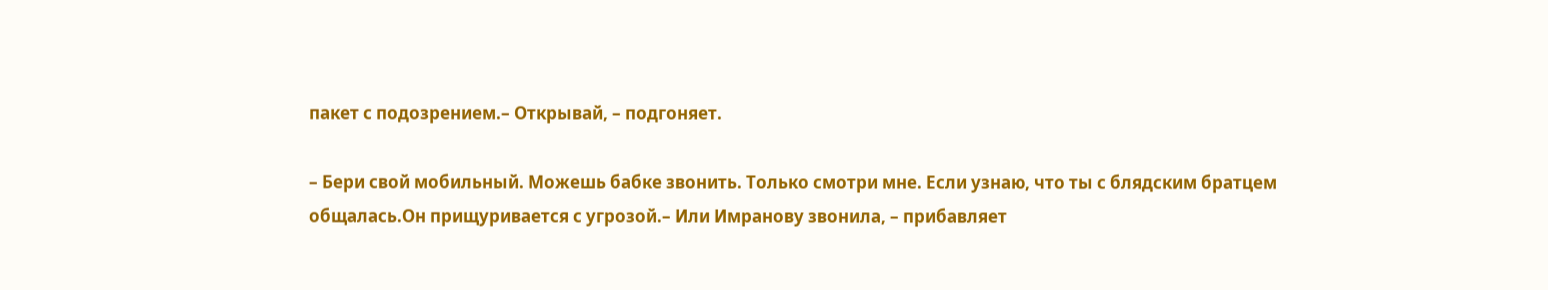пакет с подозрением.– Открывай, – подгоняет.

– Бери свой мобильный. Можешь бабке звонить. Только смотри мне. Если узнаю, что ты с блядским братцем общалась.Он прищуривается с угрозой.– Или Имранову звонила, – прибавляет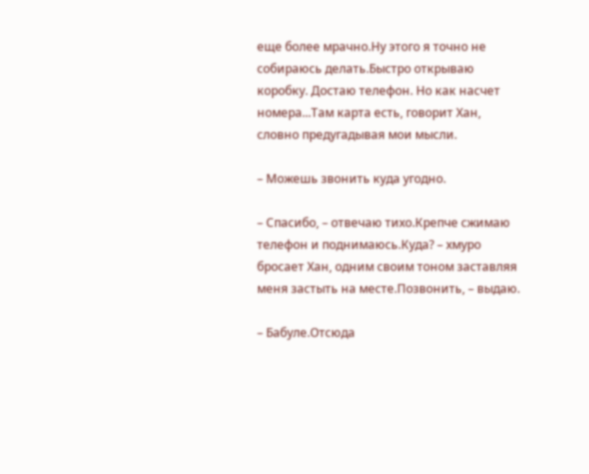еще более мрачно.Ну этого я точно не собираюсь делать.Быстро открываю коробку. Достаю телефон. Но как насчет номера...Там карта есть, говорит Хан, словно предугадывая мои мысли.

– Можешь звонить куда угодно.

– Спасибо, – отвечаю тихо.Крепче сжимаю телефон и поднимаюсь.Куда? – хмуро бросает Хан, одним своим тоном заставляя меня застыть на месте.Позвонить, – выдаю.

– Бабуле.Отсюда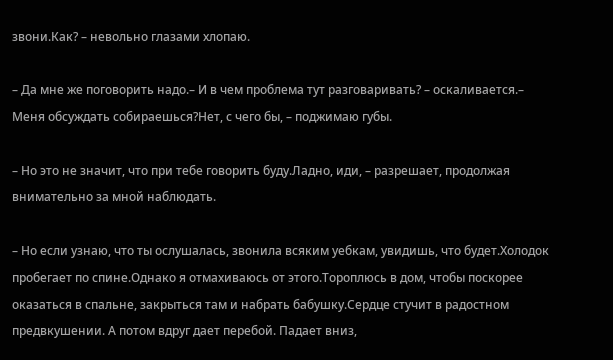звони.Как? – невольно глазами хлопаю.

– Да мне же поговорить надо.– И в чем проблема тут разговаривать? – оскаливается.– Меня обсуждать собираешься?Нет, с чего бы, – поджимаю губы.

– Но это не значит, что при тебе говорить буду.Ладно, иди, – разрешает, продолжая внимательно за мной наблюдать.

– Но если узнаю, что ты ослушалась, звонила всяким уебкам, увидишь, что будет.Холодок пробегает по спине.Однако я отмахиваюсь от этого.Тороплюсь в дом, чтобы поскорее оказаться в спальне, закрыться там и набрать бабушку.Сердце стучит в радостном предвкушении. А потом вдруг дает перебой. Падает вниз,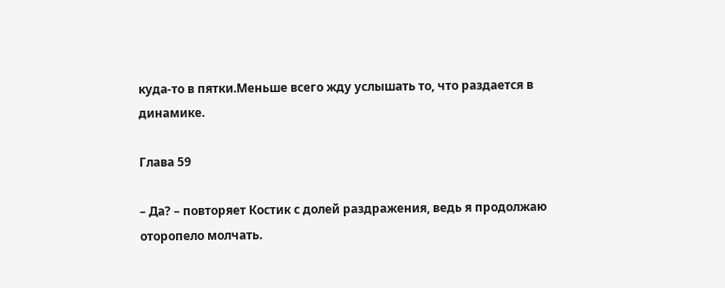куда-то в пятки.Меньше всего жду услышать то, что раздается в динамике.

Глава 59

– Да? – повторяет Костик с долей раздражения, ведь я продолжаю оторопело молчать.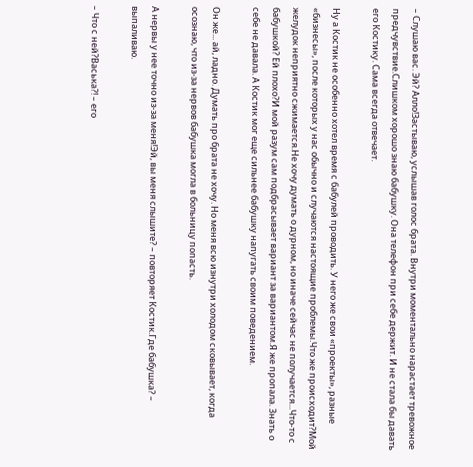– Слушаю вас. Эй? Алло!Застываю, услышав голос брата. Внутри моментально нарастает тревожное предчувствие.Слишком хорошо знаю бабушку. Она телефон при себе держит. И не стала бы давать его Костику. Сама всегда отвечает.

Ну а Костик не особенно хотел время с бабулей проводить. У него же свои «проекты», разные «бизнесы», после которых у нас обычно и случаются настоящие проблемы.Что же происходит?Мой желудок неприятно сжимается.Не хочу думать о дурном, но иначе сейчас не получается...Что-то с бабушкой? Ей плохо?И мой разум сам подбрасывает вариант за вариантом.Я же пропала. Знать о себе не давала. А Костик мог еще сильнее бабушку напугать своим поведением.

Он же... ай, ладно. Думать про брата не хочу. Но меня всю изнутри холодом сковывает, когда осознаю, что из-за нервов бабушка могла в больницу попасть.

А нервы у нее точно из-за меня!Эй, вы меня слышите? – повторяет Костик.Где бабушка? – выпаливаю.

– Что с ней?Васька?! – его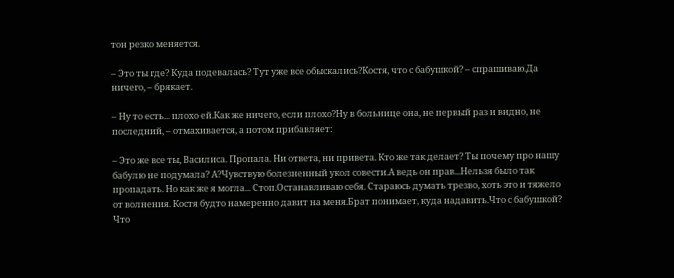тон резко меняется.

– Это ты где? Куда подевалась? Тут уже все обыскались?Костя, что с бабушкой? – спрашиваю.Да ничего, – брякает.

– Ну то есть... плохо ей.Как же ничего, если плохо?Ну в больнице она, не первый раз и видно, не последний, – отмахивается, а потом прибавляет:

– Это же все ты, Василиса. Пропала. Ни ответа, ни привета. Кто же так делает? Ты почему про нашу бабулю не подумала? А?Чувствую болезненный укол совести.А ведь он прав...Нельзя было так пропадать. Но как же я могла... Стоп.Останавливаю себя. Стараюсь думать трезво, хоть это и тяжело от волнения. Костя будто намеренно давит на меня.Брат понимает, куда надавить.Что с бабушкой? Что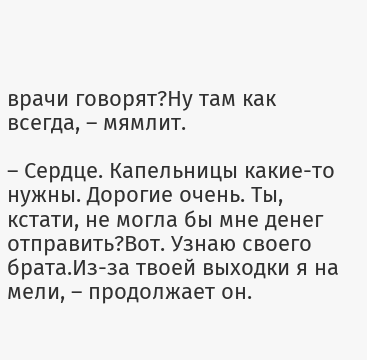врачи говорят?Ну там как всегда, – мямлит.

– Сердце. Капельницы какие-то нужны. Дорогие очень. Ты, кстати, не могла бы мне денег отправить?Вот. Узнаю своего брата.Из-за твоей выходки я на мели, – продолжает он.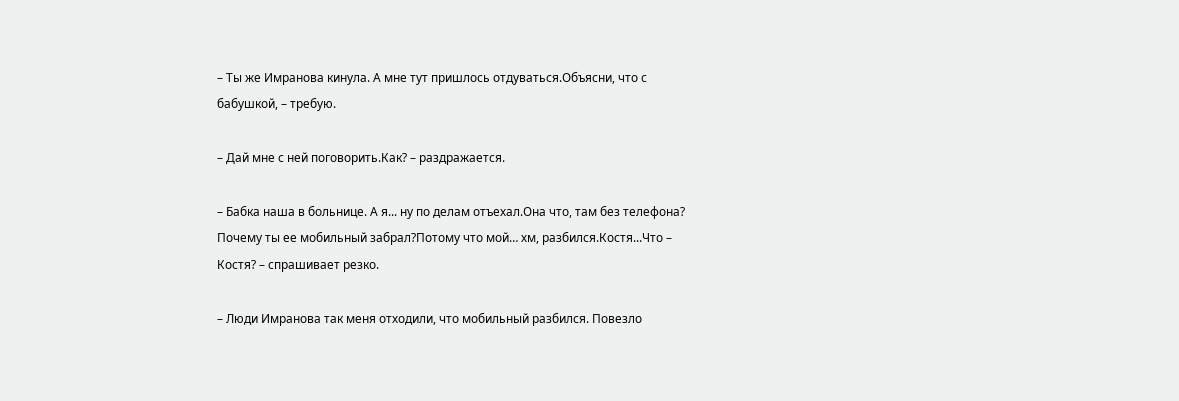– Ты же Имранова кинула. А мне тут пришлось отдуваться.Объясни, что с бабушкой, – требую.

– Дай мне с ней поговорить.Как? – раздражается.

– Бабка наша в больнице. А я... ну по делам отъехал.Она что, там без телефона? Почему ты ее мобильный забрал?Потому что мой… хм, разбился.Костя...Что – Костя? – спрашивает резко.

– Люди Имранова так меня отходили, что мобильный разбился. Повезло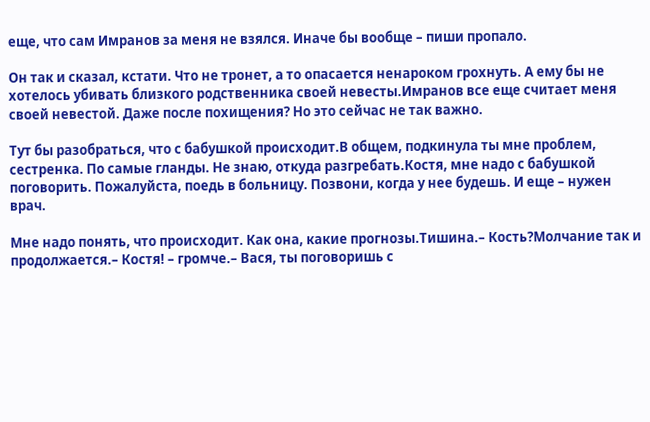еще, что сам Имранов за меня не взялся. Иначе бы вообще – пиши пропало.

Он так и сказал, кстати. Что не тронет, а то опасается ненароком грохнуть. А ему бы не хотелось убивать близкого родственника своей невесты.Имранов все еще считает меня своей невестой. Даже после похищения? Но это сейчас не так важно.

Тут бы разобраться, что с бабушкой происходит.В общем, подкинула ты мне проблем, сестренка. По самые гланды. Не знаю, откуда разгребать.Костя, мне надо с бабушкой поговорить. Пожалуйста, поедь в больницу. Позвони, когда у нее будешь. И еще – нужен врач.

Мне надо понять, что происходит. Как она, какие прогнозы.Тишина.– Кость?Молчание так и продолжается.– Костя! – громче.– Вася, ты поговоришь с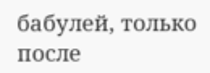бабулей, только после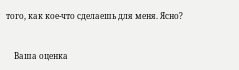того, как кое-что сделаешь для меня. Ясно?


    Ваша оценка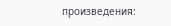произведения: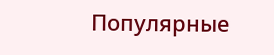Популярные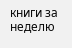книги за неделю